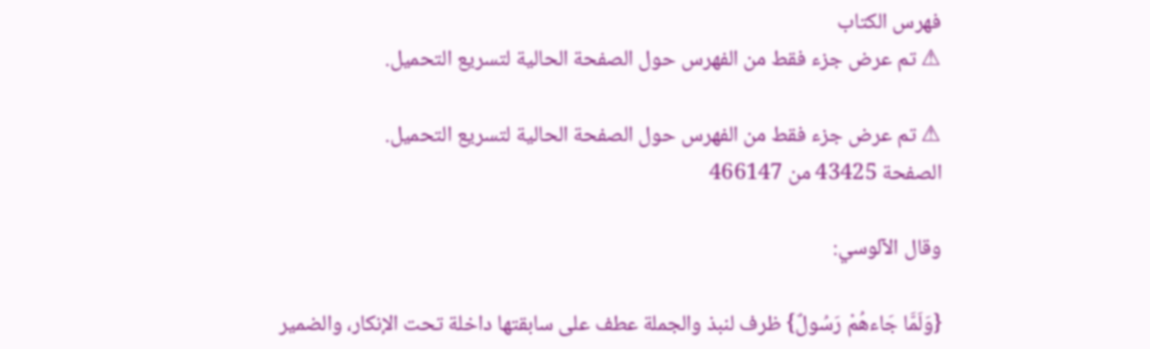فهرس الكتاب
⚠ تم عرض جزء فقط من الفهرس حول الصفحة الحالية لتسريع التحميل.

⚠ تم عرض جزء فقط من الفهرس حول الصفحة الحالية لتسريع التحميل.
الصفحة 43425 من 466147

وقال الآلوسي:

{وَلَمَّا جَاءهُمْ رَسُولٌ} ظرف لنبذ والجملة عطف على سابقتها داخلة تحت الإنكار، والضمير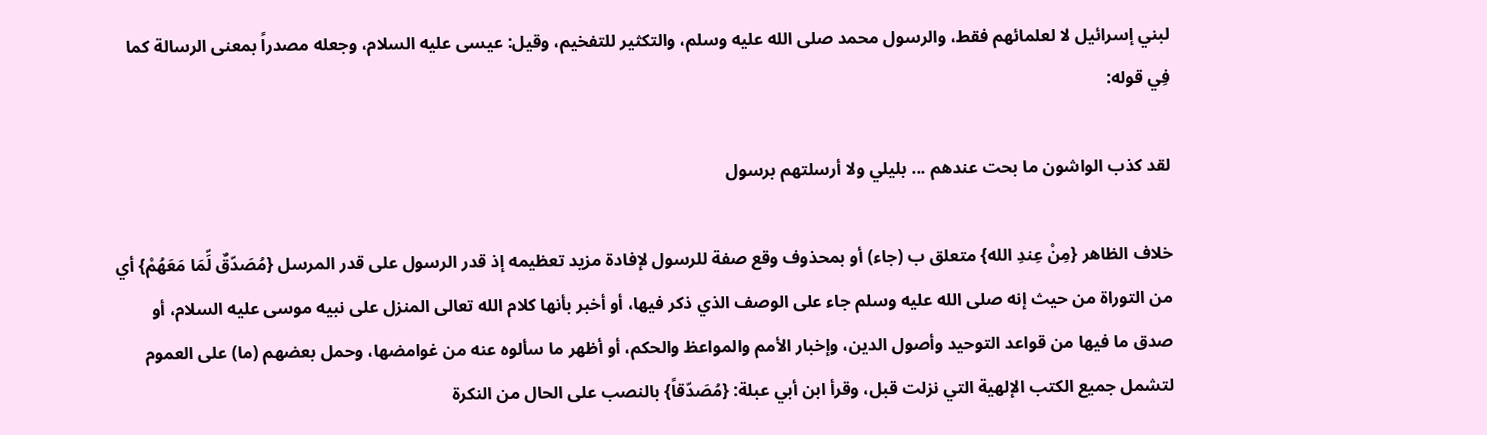لبني إسرائيل لا لعلمائهم فقط، والرسول محمد صلى الله عليه وسلم، والتكثير للتفخيم، وقيل: عيسى عليه السلام، وجعله مصدراً بمعنى الرسالة كما فِي قوله:

لقد كذب الواشون ما بحت عندهم ... بليلي ولا أرسلتهم برسول

خلاف الظاهر {مِنْ عِندِ الله} متعلق ب (جاء) أو بمحذوف وقع صفة للرسول لإفادة مزيد تعظيمه إذ قدر الرسول على قدر المرسل {مُصَدّقٌ لِّمَا مَعَهُمْ} أي من التوراة من حيث إنه صلى الله عليه وسلم جاء على الوصف الذي ذكر فيها، أو أخبر بأنها كلام الله تعالى المنزل على نبيه موسى عليه السلام، أو صدق ما فيها من قواعد التوحيد وأصول الدين، وإخبار الأمم والمواعظ والحكم، أو أظهر ما سألوه عنه من غوامضها، وحمل بعضهم (ما) على العموم لتشمل جميع الكتب الإلهية التي نزلت قبل، وقرأ ابن أبي عبلة: {مُصَدّقاً} بالنصب على الحال من النكرة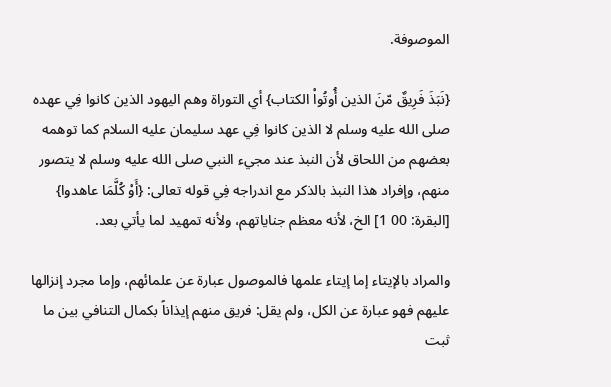الموصوفة.

{نَبَذَ فَرِيقٌ مّنَ الذين أُوتُواْ الكتاب} أي التوراة وهم اليهود الذين كانوا فِي عهده صلى الله عليه وسلم لا الذين كانوا فِي عهد سليمان عليه السلام كما توهمه بعضهم من اللحاق لأن النبذ عند مجيء النبي صلى الله عليه وسلم لا يتصور منهم، وإفراد هذا النبذ بالذكر مع اندراجه فِي قوله تعالى: {أَوْ كُلَّمَا عاهدوا} [البقرة: 00 1] الخ، لأنه معظم جناياتهم، ولأنه تمهيد لما يأتي بعد.

والمراد بالإيتاء إما إيتاء علمها فالموصول عبارة عن علمائهم، وإما مجرد إنزالها عليهم فهو عبارة عن الكل، ولم يقل: فريق منهم إيذاناً بكمال التنافي بين ما ثبت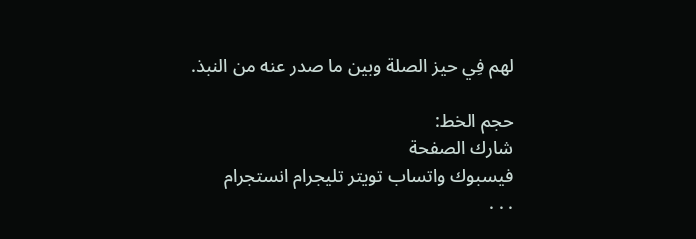لهم فِي حيز الصلة وبين ما صدر عنه من النبذ.

حجم الخط:
شارك الصفحة
فيسبوك واتساب تويتر تليجرام انستجرام
. . .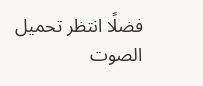فضلًا انتظر تحميل الصوت